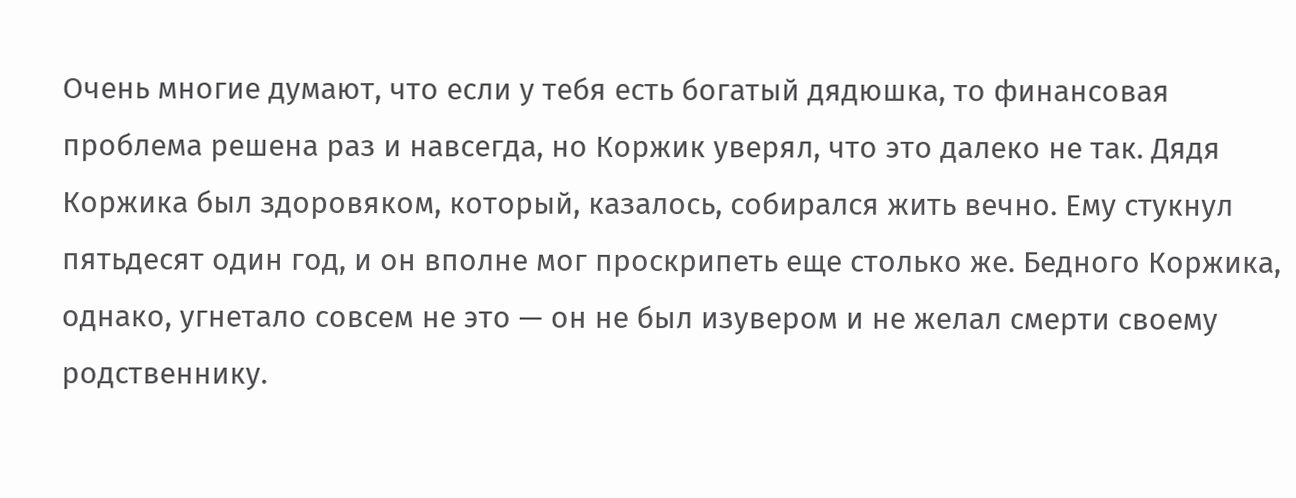Очень многие думают, что если у тебя есть богатый дядюшка, то финансовая проблема решена раз и навсегда, но Коржик уверял, что это далеко не так. Дядя Коржика был здоровяком, который, казалось, собирался жить вечно. Ему стукнул пятьдесят один год, и он вполне мог проскрипеть еще столько же. Бедного Коржика, однако, угнетало совсем не это — он не был изувером и не желал смерти своему родственнику.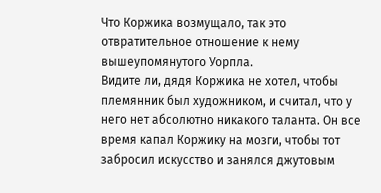Что Коржика возмущало, так это отвратительное отношение к нему вышеупомянутого Уорпла.
Видите ли, дядя Коржика не хотел, чтобы племянник был художником, и считал, что у него нет абсолютно никакого таланта. Он все время капал Коржику на мозги, чтобы тот забросил искусство и занялся джутовым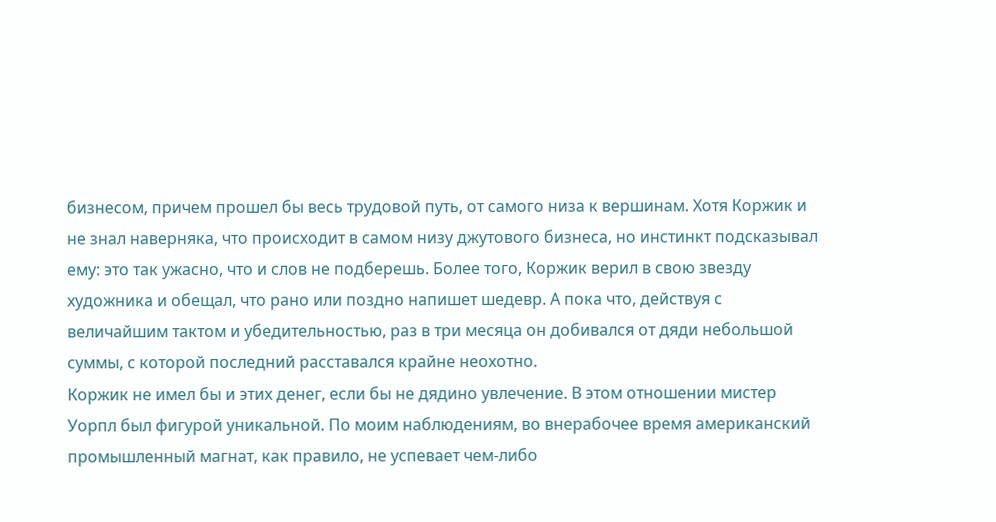бизнесом, причем прошел бы весь трудовой путь, от самого низа к вершинам. Хотя Коржик и не знал наверняка, что происходит в самом низу джутового бизнеса, но инстинкт подсказывал ему: это так ужасно, что и слов не подберешь. Более того, Коржик верил в свою звезду художника и обещал, что рано или поздно напишет шедевр. А пока что, действуя с величайшим тактом и убедительностью, раз в три месяца он добивался от дяди небольшой суммы, с которой последний расставался крайне неохотно.
Коржик не имел бы и этих денег, если бы не дядино увлечение. В этом отношении мистер Уорпл был фигурой уникальной. По моим наблюдениям, во внерабочее время американский промышленный магнат, как правило, не успевает чем-либо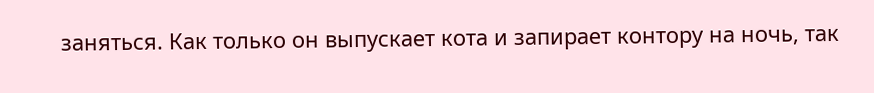заняться. Как только он выпускает кота и запирает контору на ночь, так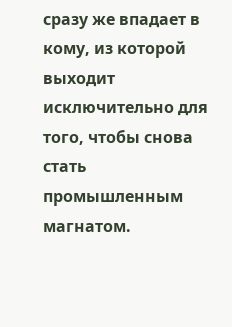сразу же впадает в кому, из которой выходит исключительно для того, чтобы снова стать промышленным магнатом.